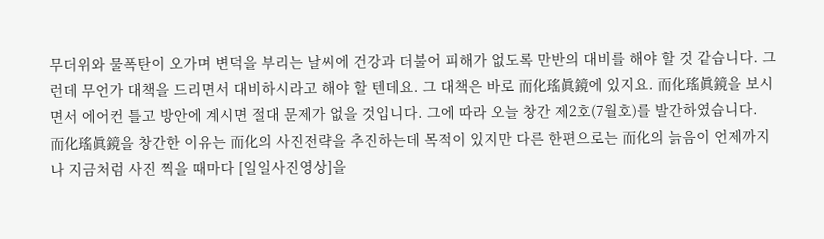무더위와 물폭탄이 오가며 변덕을 부리는 날씨에 건강과 더불어 피해가 없도록 만반의 대비를 해야 할 것 같습니다. 그런데 무언가 대책을 드리면서 대비하시라고 해야 할 텐데요. 그 대책은 바로 而化瑤眞鏡에 있지요. 而化瑤眞鏡을 보시면서 에어컨 틀고 방안에 계시면 절대 문제가 없을 것입니다. 그에 따라 오늘 창간 제2호(7월호)를 발간하였습니다.
而化瑤眞鏡을 창간한 이유는 而化의 사진전략을 추진하는데 목적이 있지만 다른 한편으로는 而化의 늙음이 언제까지나 지금처럼 사진 찍을 때마다 [일일사진영상]을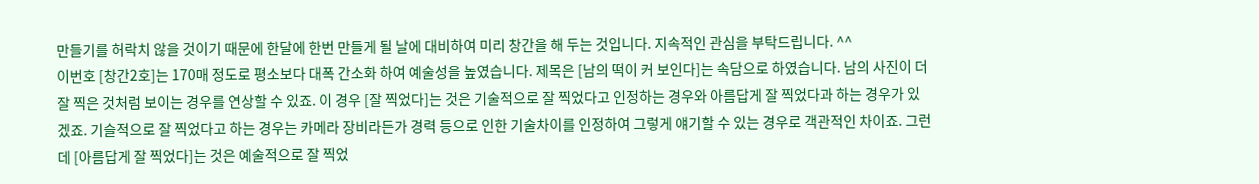만들기를 허락치 않을 것이기 때문에 한달에 한번 만들게 될 날에 대비하여 미리 창간을 해 두는 것입니다. 지속적인 관심을 부탁드립니다. ^^
이번호 [창간2호]는 170매 정도로 평소보다 대폭 간소화 하여 예술성을 높였습니다. 제목은 [남의 떡이 커 보인다]는 속담으로 하였습니다. 남의 사진이 더 잘 찍은 것처럼 보이는 경우를 연상할 수 있죠. 이 경우 [잘 찍었다]는 것은 기술적으로 잘 찍었다고 인정하는 경우와 아름답게 잘 찍었다과 하는 경우가 있겠죠. 기슬적으로 잘 찍었다고 하는 경우는 카메라 장비라든가 경력 등으로 인한 기술차이를 인정하여 그렇게 얘기할 수 있는 경우로 객관적인 차이죠. 그런데 [아름답게 잘 찍었다]는 것은 예술적으로 잘 찍었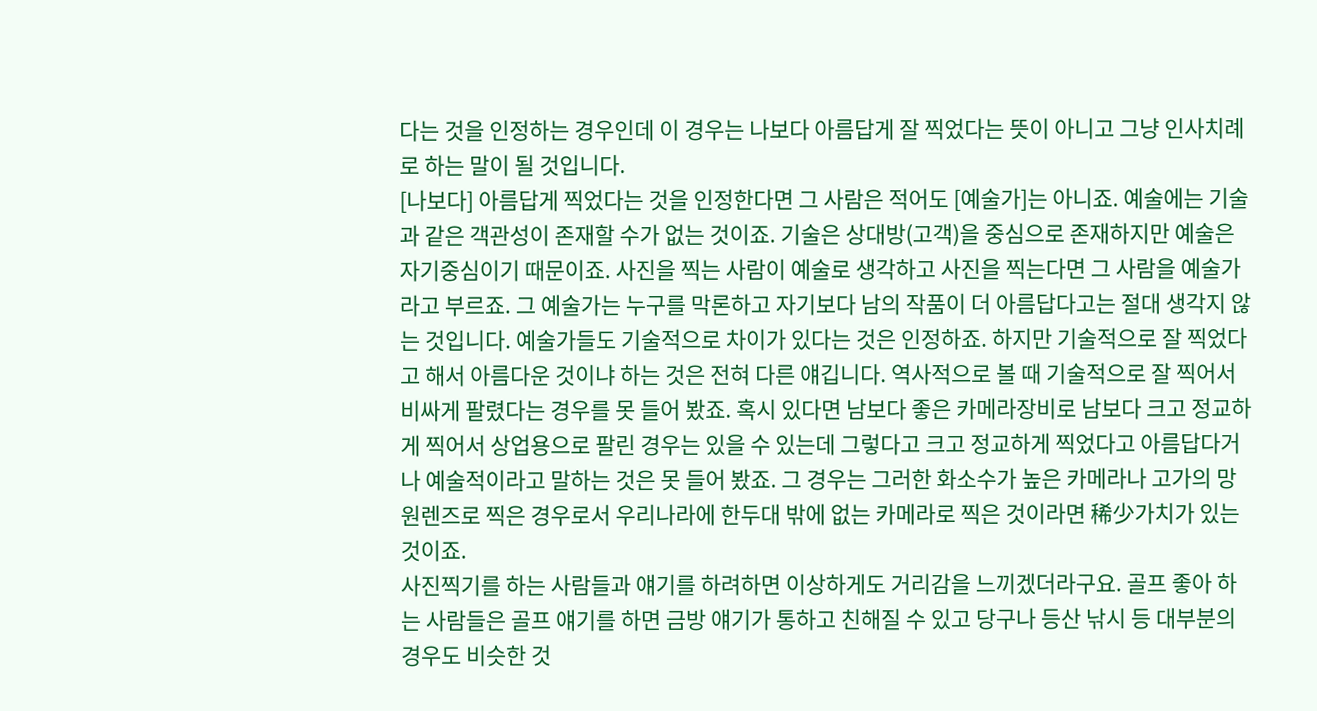다는 것을 인정하는 경우인데 이 경우는 나보다 아름답게 잘 찍었다는 뜻이 아니고 그냥 인사치례로 하는 말이 될 것입니다.
[나보다] 아름답게 찍었다는 것을 인정한다면 그 사람은 적어도 [예술가]는 아니죠. 예술에는 기술과 같은 객관성이 존재할 수가 없는 것이죠. 기술은 상대방(고객)을 중심으로 존재하지만 예술은 자기중심이기 때문이죠. 사진을 찍는 사람이 예술로 생각하고 사진을 찍는다면 그 사람을 예술가라고 부르죠. 그 예술가는 누구를 막론하고 자기보다 남의 작품이 더 아름답다고는 절대 생각지 않는 것입니다. 예술가들도 기술적으로 차이가 있다는 것은 인정하죠. 하지만 기술적으로 잘 찍었다고 해서 아름다운 것이냐 하는 것은 전혀 다른 얘깁니다. 역사적으로 볼 때 기술적으로 잘 찍어서 비싸게 팔렸다는 경우를 못 들어 봤죠. 혹시 있다면 남보다 좋은 카메라장비로 남보다 크고 정교하게 찍어서 상업용으로 팔린 경우는 있을 수 있는데 그렇다고 크고 정교하게 찍었다고 아름답다거나 예술적이라고 말하는 것은 못 들어 봤죠. 그 경우는 그러한 화소수가 높은 카메라나 고가의 망원렌즈로 찍은 경우로서 우리나라에 한두대 밖에 없는 카메라로 찍은 것이라면 稀少가치가 있는 것이죠.
사진찍기를 하는 사람들과 얘기를 하려하면 이상하게도 거리감을 느끼겠더라구요. 골프 좋아 하는 사람들은 골프 얘기를 하면 금방 얘기가 통하고 친해질 수 있고 당구나 등산 낚시 등 대부분의 경우도 비슷한 것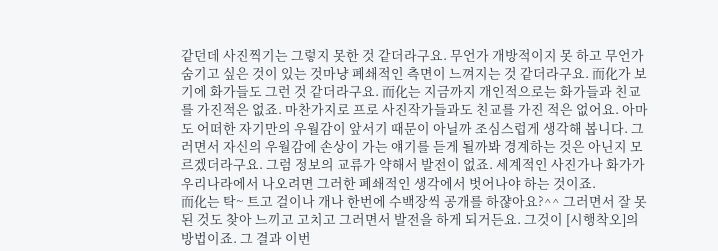같던데 사진찍기는 그렇지 못한 것 같더라구요. 무언가 개방적이지 못 하고 무언가 숨기고 싶은 것이 있는 것마냥 폐쇄적인 측면이 느껴지는 것 같더라구요. 而化가 보기에 화가들도 그런 것 같더라구요. 而化는 지금까지 개인적으로는 화가들과 친교를 가진적은 없죠. 마찬가지로 프로 사진작가들과도 친교를 가진 적은 없어요. 아마도 어떠한 자기만의 우월감이 앞서기 때문이 아닐까 조심스럽게 생각해 봅니다. 그러면서 자신의 우월감에 손상이 가는 얘기를 듣게 될까봐 경계하는 것은 아닌지 모르겠더라구요. 그럼 정보의 교류가 약해서 발전이 없죠. 세계적인 사진가나 화가가 우리나라에서 나오려면 그러한 폐쇄적인 생각에서 벗어나야 하는 것이죠.
而化는 탁~ 트고 걸이나 개나 한번에 수백장씩 공개를 하쟎아요?^^ 그러면서 잘 못 된 것도 찾아 느끼고 고치고 그러면서 발전을 하게 되거든요. 그것이 [시행착오]의 방법이죠. 그 결과 이번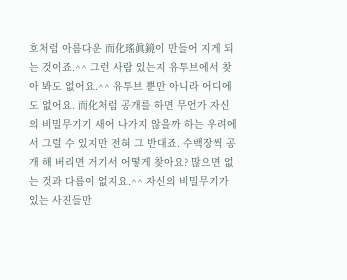호처럼 아름다운 而化瑤眞鏡이 만들어 지게 되는 것이죠.^^ 그런 사람 있는지 유투브에서 찾아 봐도 없어요.^^ 유투브 뿐만 아니라 어디에도 없어요. 而化처럼 공개를 하면 무언가 자신의 비밀무기기 새어 나가지 않을까 하는 우려에서 그럴 수 있지만 전혀 그 반대죠. 수백장씩 공개 해 버리면 거기서 어떻게 찾아요? 많으면 없는 것과 다름이 없지요.^^ 자신의 비밀무기가 있는 사진들만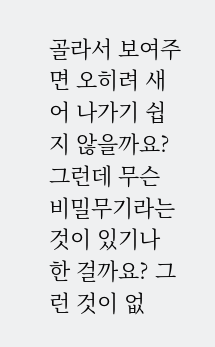골라서 보여주면 오히려 새어 나가기 쉽지 않을까요?
그런데 무슨 비밀무기라는 것이 있기나 한 걸까요? 그런 것이 없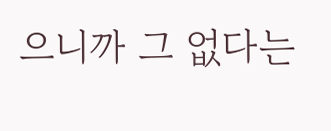으니까 그 없다는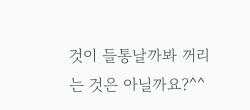것이 들통날까봐 꺼리는 것은 아닐까요?^^